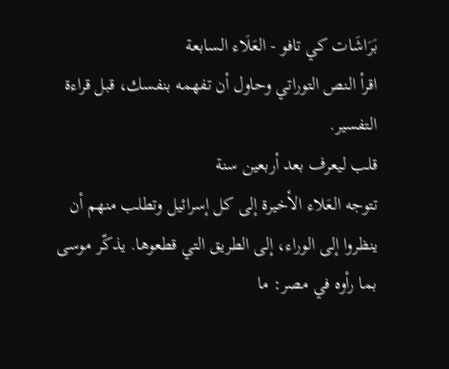بَرَاشَات كي تافو - العَلَاء السابعة
اقرأ النص التوراتي وحاول أن تفهمه بنفسك، قبل قراءة التفسير.
قلب ليعرف بعد أربعين سنة
تتوجه العَلاء الأخيرة إلى كل إسرائيل وتطلب منهم أن ينظروا إلى الوراء، إلى الطريق التي قطعوها. يذكّر موسى بما رأوه في مصر: ما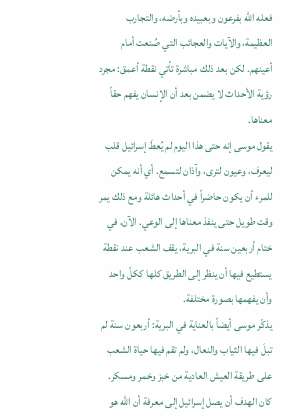فعله الله بفرعون وبعبيده وبأرضه، والتجارب العظيمة، والآيات والعجائب التي صُنعت أمام أعينهم. لكن بعد ذلك مباشرة تأتي نقطة أعمق: مجرد رؤية الأحداث لا يضمن بعد أن الإنسان يفهم حقاً معناها.
يقول موسى إنه حتى هذا اليوم لم يُعطَ إسرائيل قلب ليعرف، وعيون لترى، وآذان لتسمع. أي أنه يمكن للمرء أن يكون حاضراً في أحداث هائلة ومع ذلك يمر وقت طويل حتى ينفذ معناها إلى الوعي. الآن، في ختام أربعين سنة في البرية، يقف الشعب عند نقطة يستطيع فيها أن ينظر إلى الطريق كلها ككلّ واحد وأن يفهمها بصورة مختلفة.
يذكّر موسى أيضاً بالعناية في البرية: أربعون سنة لم تبلَ فيها الثياب والنعال، ولم تقم فيها حياة الشعب على طريقة العيش العادية من خبز وخمر ومسكر. كان الهدف أن يصل إسرائيل إلى معرفة أن الله هو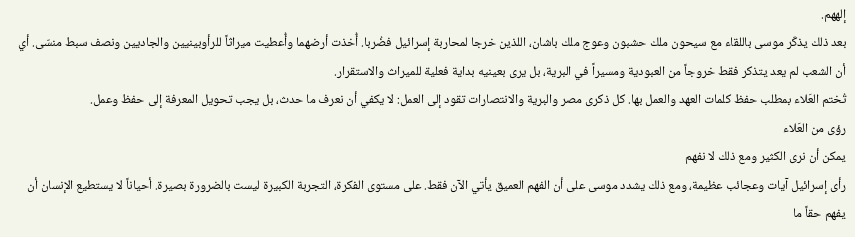إلههم.
بعد ذلك يذكّر موسى باللقاء مع سيحون ملك حشبون وعوج ملك باشان، اللذين خرجا لمحاربة إسرائيل فضُربا. أُخذت أرضهما وأُعطيت ميراثاً للرأوبينيين والجاديين ونصف سبط منسّى. أي أن الشعب لم يعد يتذكر فقط خروجاً من العبودية ومسيراً في البرية، بل يرى بعينيه بداية فعلية للميراث والاستقرار.
تُختم العَلاء بمطلب حفظ كلمات العهد والعمل بها. كل ذكرى مصر والبرية والانتصارات تقود إلى العمل: لا يكفي أن نعرف ما حدث، بل يجب تحويل المعرفة إلى حفظ وعمل.
رؤى من العَلاء
يمكن أن نرى الكثير ومع ذلك لا نفهم
رأى إسرائيل آيات وعجائب عظيمة، ومع ذلك يشدد موسى على أن الفهم العميق يأتي الآن فقط. على مستوى الفكرة، التجربة الكبيرة ليست بالضرورة بصيرة. أحياناً لا يستطيع الإنسان أن يفهم حقاً ما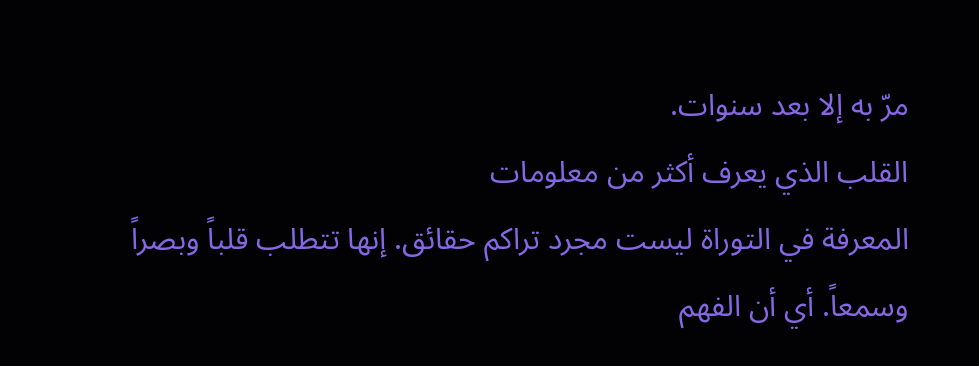مرّ به إلا بعد سنوات.
القلب الذي يعرف أكثر من معلومات
المعرفة في التوراة ليست مجرد تراكم حقائق. إنها تتطلب قلباً وبصراً وسمعاً. أي أن الفهم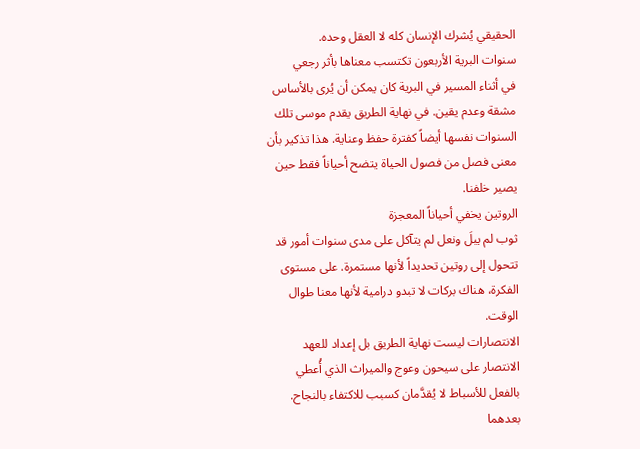الحقيقي يُشرك الإنسان كله لا العقل وحده.
سنوات البرية الأربعون تكتسب معناها بأثر رجعي
في أثناء المسير في البرية كان يمكن أن يُرى بالأساس مشقة وعدم يقين. في نهاية الطريق يقدم موسى تلك السنوات نفسها أيضاً كفترة حفظ وعناية. هذا تذكير بأن معنى فصل من فصول الحياة يتضح أحياناً فقط حين يصير خلفنا.
الروتين يخفي أحياناً المعجزة
ثوب لم يبلَ ونعل لم يتآكل على مدى سنوات أمور قد تتحول إلى روتين تحديداً لأنها مستمرة. على مستوى الفكرة، هناك بركات لا تبدو درامية لأنها معنا طوال الوقت.
الانتصارات ليست نهاية الطريق بل إعداد للعهد
الانتصار على سيحون وعوج والميراث الذي أُعطي بالفعل للأسباط لا يُقدَّمان كسبب للاكتفاء بالنجاح. بعدهما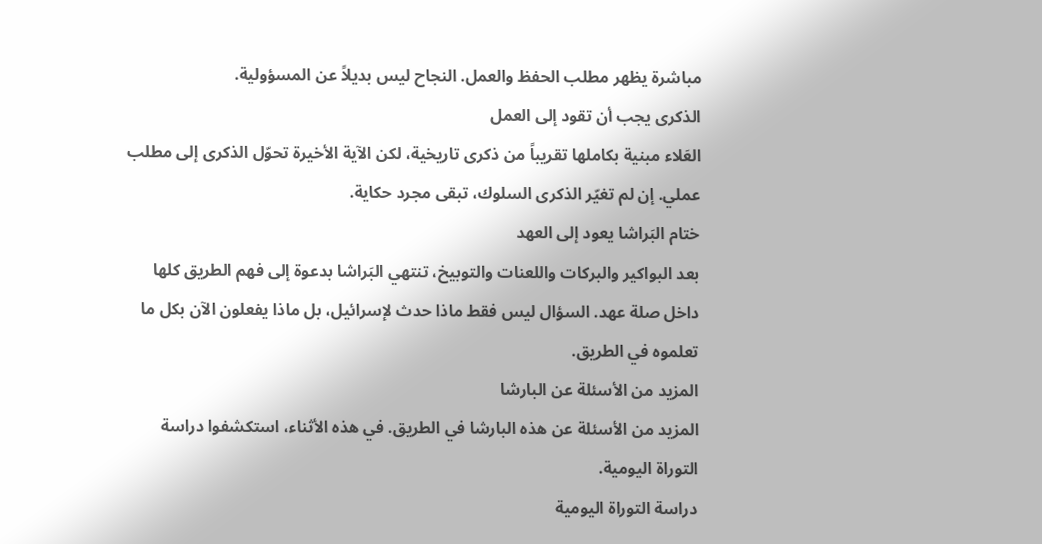مباشرة يظهر مطلب الحفظ والعمل. النجاح ليس بديلاً عن المسؤولية.
الذكرى يجب أن تقود إلى العمل
العَلاء مبنية بكاملها تقريباً من ذكرى تاريخية، لكن الآية الأخيرة تحوّل الذكرى إلى مطلب عملي. إن لم تغيّر الذكرى السلوك، تبقى مجرد حكاية.
ختام البَراشا يعود إلى العهد
بعد البواكير والبركات واللعنات والتوبيخ، تنتهي البَراشا بدعوة إلى فهم الطريق كلها داخل صلة عهد. السؤال ليس فقط ماذا حدث لإسرائيل، بل ماذا يفعلون الآن بكل ما تعلموه في الطريق.
المزيد من الأسئلة عن البارشا
المزيد من الأسئلة عن هذه البارشا في الطريق. في هذه الأثناء، استكشفوا دراسة التوراة اليومية.
دراسة التوراة اليومية